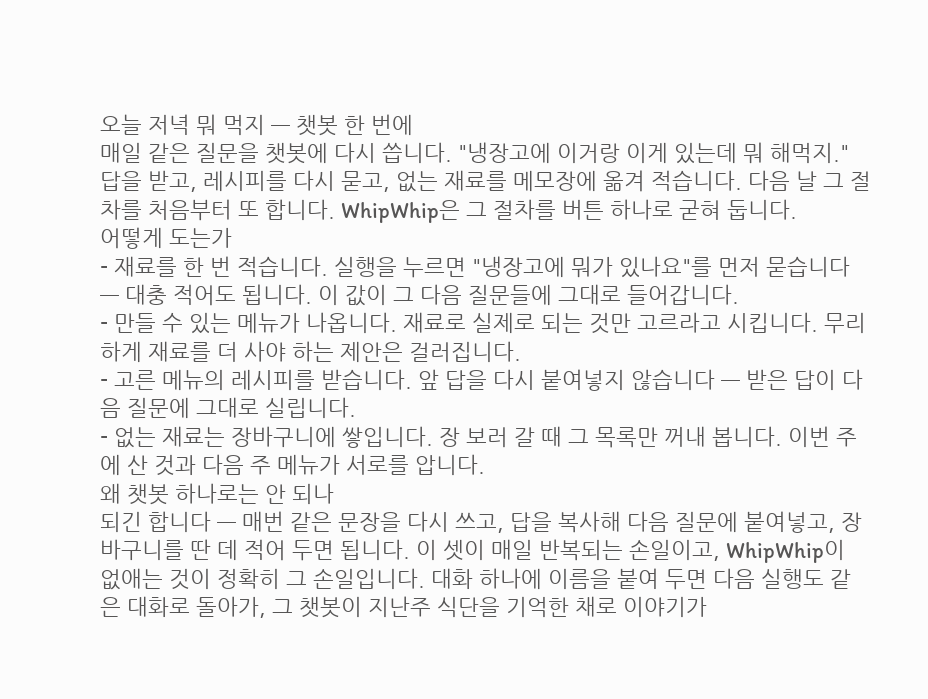오늘 저녁 뭐 먹지 — 챗봇 한 번에
매일 같은 질문을 챗봇에 다시 씁니다. "냉장고에 이거랑 이게 있는데 뭐 해먹지." 답을 받고, 레시피를 다시 묻고, 없는 재료를 메모장에 옮겨 적습니다. 다음 날 그 절차를 처음부터 또 합니다. WhipWhip은 그 절차를 버튼 하나로 굳혀 둡니다.
어떻게 도는가
- 재료를 한 번 적습니다. 실행을 누르면 "냉장고에 뭐가 있나요"를 먼저 묻습니다 — 대충 적어도 됩니다. 이 값이 그 다음 질문들에 그대로 들어갑니다.
- 만들 수 있는 메뉴가 나옵니다. 재료로 실제로 되는 것만 고르라고 시킵니다. 무리하게 재료를 더 사야 하는 제안은 걸러집니다.
- 고른 메뉴의 레시피를 받습니다. 앞 답을 다시 붙여넣지 않습니다 — 받은 답이 다음 질문에 그대로 실립니다.
- 없는 재료는 장바구니에 쌓입니다. 장 보러 갈 때 그 목록만 꺼내 봅니다. 이번 주에 산 것과 다음 주 메뉴가 서로를 압니다.
왜 챗봇 하나로는 안 되나
되긴 합니다 — 매번 같은 문장을 다시 쓰고, 답을 복사해 다음 질문에 붙여넣고, 장바구니를 딴 데 적어 두면 됩니다. 이 셋이 매일 반복되는 손일이고, WhipWhip이 없애는 것이 정확히 그 손일입니다. 대화 하나에 이름을 붙여 두면 다음 실행도 같은 대화로 돌아가, 그 챗봇이 지난주 식단을 기억한 채로 이야기가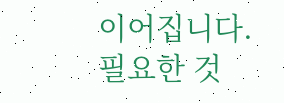이어집니다.
필요한 것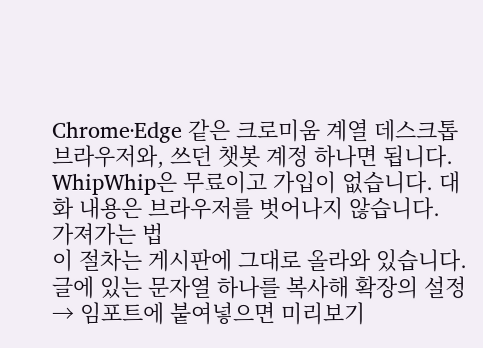Chrome·Edge 같은 크로미움 계열 데스크톱 브라우저와, 쓰던 챗봇 계정 하나면 됩니다. WhipWhip은 무료이고 가입이 없습니다. 대화 내용은 브라우저를 벗어나지 않습니다.
가져가는 법
이 절차는 게시판에 그대로 올라와 있습니다. 글에 있는 문자열 하나를 복사해 확장의 설정 → 임포트에 붙여넣으면 미리보기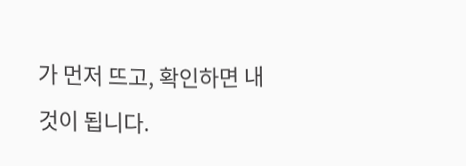가 먼저 뜨고, 확인하면 내 것이 됩니다.